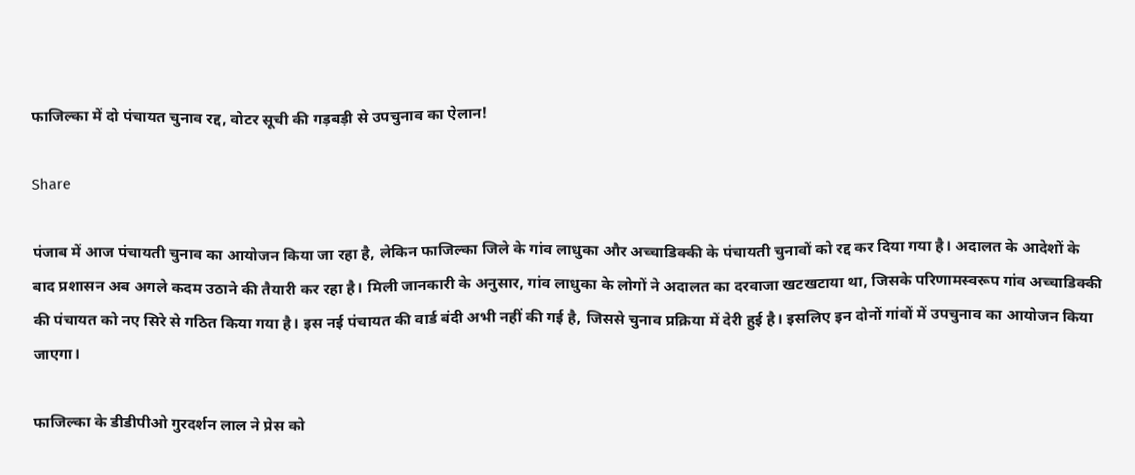फाजिल्का में दो पंचायत चुनाव रद्द, वोटर सूची की गड़बड़ी से उपचुनाव का ऐलान!

Share

पंजाब में आज पंचायती चुनाव का आयोजन किया जा रहा है, लेकिन फाजिल्का जिले के गांव लाधुका और अच्चाडिक्की के पंचायती चुनावों को रद्द कर दिया गया है। अदालत के आदेशों के बाद प्रशासन अब अगले कदम उठाने की तैयारी कर रहा है। मिली जानकारी के अनुसार, गांव लाधुका के लोगों ने अदालत का दरवाजा खटखटाया था, जिसके परिणामस्वरूप गांव अच्चाडिक्की की पंचायत को नए सिरे से गठित किया गया है। इस नई पंचायत की वार्ड बंदी अभी नहीं की गई है, जिससे चुनाव प्रक्रिया में देरी हुई है। इसलिए इन दोनों गांवों में उपचुनाव का आयोजन किया जाएगा।

फाजिल्का के डीडीपीओ गुरदर्शन लाल ने प्रेस को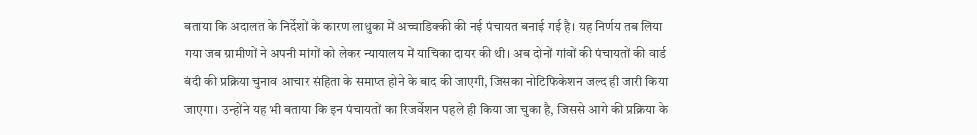बताया कि अदालत के निर्देशों के कारण लाधुका में अच्चाडिक्की की नई पंचायत बनाई गई है। यह निर्णय तब लिया गया जब ग्रामीणों ने अपनी मांगों को लेकर न्यायालय में याचिका दायर की थी। अब दोनों गांवों की पंचायतों की वार्ड बंदी की प्रक्रिया चुनाव आचार संहिता के समाप्त होने के बाद की जाएगी, जिसका नोटिफिकेशन जल्द ही जारी किया जाएगा। उन्होंने यह भी बताया कि इन पंचायतों का रिजर्वेशन पहले ही किया जा चुका है, जिससे आगे की प्रक्रिया के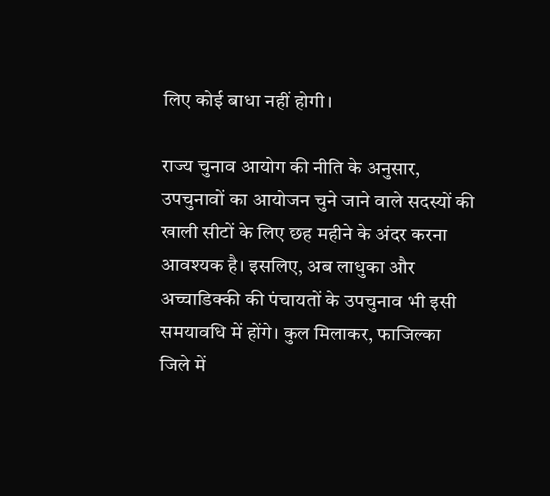लिए कोई बाधा नहीं होगी।

राज्य चुनाव आयोग की नीति के अनुसार, उपचुनावों का आयोजन चुने जाने वाले सदस्यों की खाली सीटों के लिए छह महीने के अंदर करना आवश्यक है। इसलिए, अब लाधुका और अच्चाडिक्की की पंचायतों के उपचुनाव भी इसी समयावधि में होंगे। कुल मिलाकर, फाजिल्का जिले में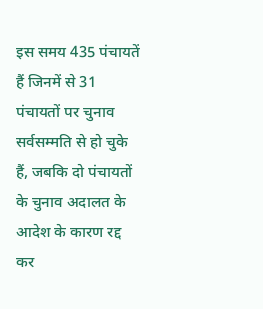इस समय 435 पंचायतें हैं जिनमें से 31 पंचायतों पर चुनाव सर्वसम्मति से हो चुके हैं, जबकि दो पंचायतों के चुनाव अदालत के आदेश के कारण रद्द कर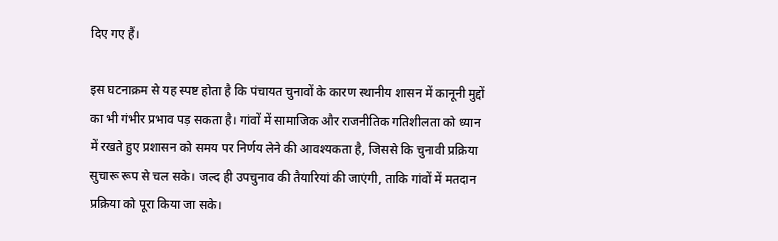दिए गए हैं।

इस घटनाक्रम से यह स्पष्ट होता है कि पंचायत चुनावों के कारण स्थानीय शासन में कानूनी मुद्दों का भी गंभीर प्रभाव पड़ सकता है। गांवों में सामाजिक और राजनीतिक गतिशीलता को ध्यान में रखते हुए प्रशासन को समय पर निर्णय लेने की आवश्यकता है, जिससे कि चुनावी प्रक्रिया सुचारू रूप से चल सके। जल्द ही उपचुनाव की तैयारियां की जाएंगी, ताकि गांवों में मतदान प्रक्रिया को पूरा किया जा सके।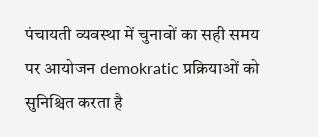पंचायती व्यवस्था में चुनावों का सही समय पर आयोजन demokratic प्रक्रियाओं को सुनिश्चित करता है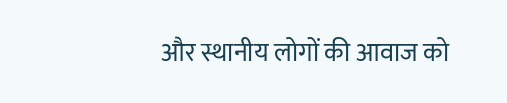और स्थानीय लोगों की आवाज को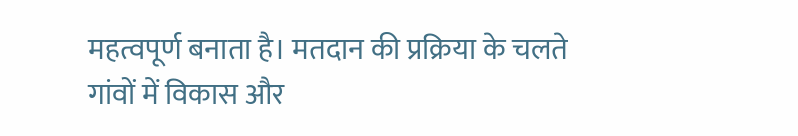महत्वपूर्ण बनाता है। मतदान की प्रक्रिया के चलते गांवों में विकास और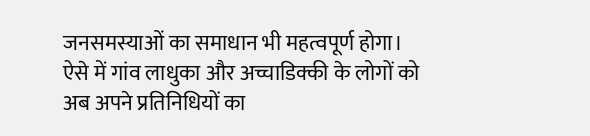जनसमस्याओं का समाधान भी महत्वपूर्ण होगा। ऐसे में गांव लाधुका और अच्चाडिक्की के लोगों को अब अपने प्रतिनिधियों का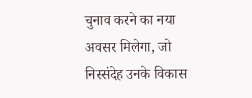चुनाव करने का नया अवसर मिलेगा, जो निस्संदेह उनके विकास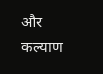और कल्याण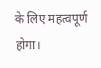के लिए महत्वपूर्ण होगा।